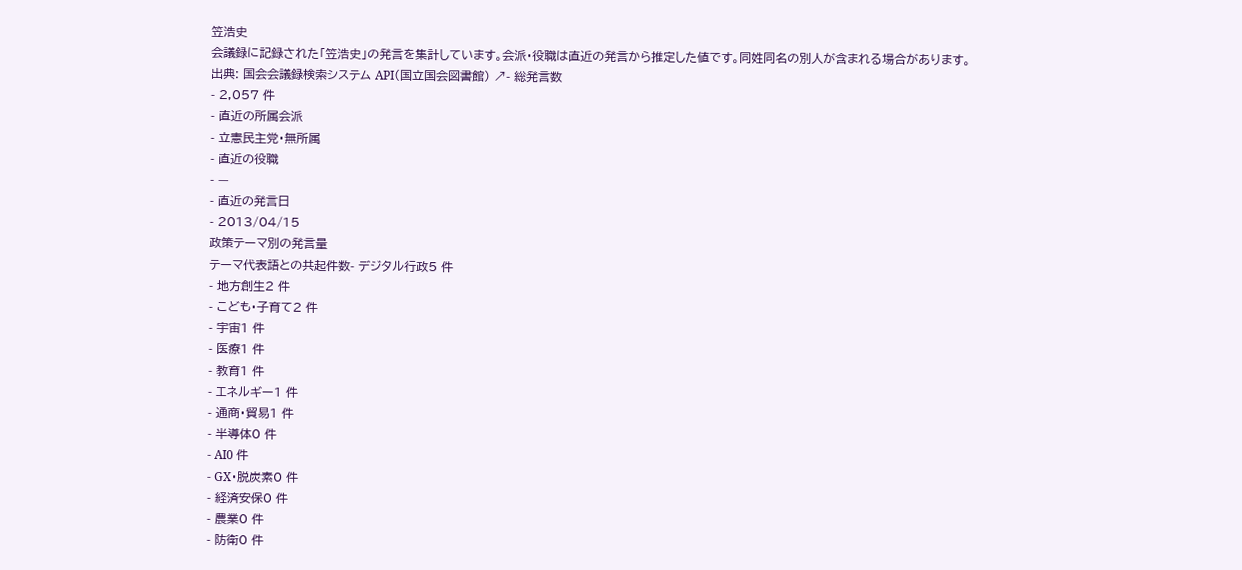笠浩史
会議録に記録された「笠浩史」の発言を集計しています。会派・役職は直近の発言から推定した値です。同姓同名の別人が含まれる場合があります。
出典: 国会会議録検索システム API(国立国会図書館) ↗- 総発言数
- 2,057 件
- 直近の所属会派
- 立憲民主党・無所属
- 直近の役職
- —
- 直近の発言日
- 2013/04/15
政策テーマ別の発言量
テーマ代表語との共起件数- デジタル行政5 件
- 地方創生2 件
- こども・子育て2 件
- 宇宙1 件
- 医療1 件
- 教育1 件
- エネルギー1 件
- 通商・貿易1 件
- 半導体0 件
- AI0 件
- GX・脱炭素0 件
- 経済安保0 件
- 農業0 件
- 防衛0 件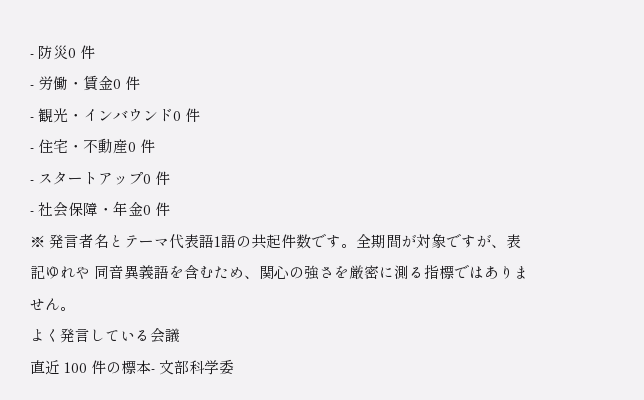- 防災0 件
- 労働・賃金0 件
- 観光・インバウンド0 件
- 住宅・不動産0 件
- スタートアップ0 件
- 社会保障・年金0 件
※ 発言者名とテーマ代表語1語の共起件数です。全期間が対象ですが、表記ゆれや 同音異義語を含むため、関心の強さを厳密に測る指標ではありません。
よく発言している会議
直近 100 件の標本- 文部科学委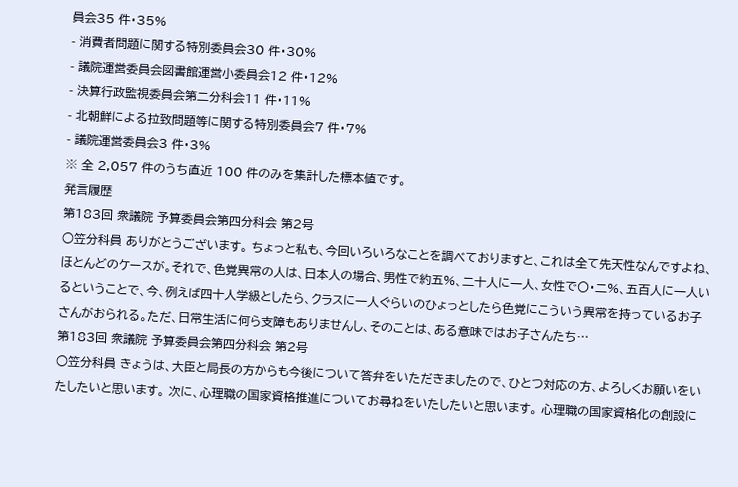員会35 件・35%
- 消費者問題に関する特別委員会30 件・30%
- 議院運営委員会図書館運営小委員会12 件・12%
- 決算行政監視委員会第二分科会11 件・11%
- 北朝鮮による拉致問題等に関する特別委員会7 件・7%
- 議院運営委員会3 件・3%
※ 全 2,057 件のうち直近 100 件のみを集計した標本値です。
発言履歴
第183回 衆議院 予算委員会第四分科会 第2号
○笠分科員 ありがとうございます。 ちょっと私も、今回いろいろなことを調べておりますと、これは全て先天性なんですよね、ほとんどのケースが。それで、色覚異常の人は、日本人の場合、男性で約五%、二十人に一人、女性で〇・二%、五百人に一人いるということで、今、例えば四十人学級としたら、クラスに一人ぐらいのひょっとしたら色覚にこういう異常を持っているお子さんがおられる。ただ、日常生活に何ら支障もありませんし、そのことは、ある意味ではお子さんたち…
第183回 衆議院 予算委員会第四分科会 第2号
○笠分科員 きょうは、大臣と局長の方からも今後について答弁をいただきましたので、ひとつ対応の方、よろしくお願いをいたしたいと思います。 次に、心理職の国家資格推進についてお尋ねをいたしたいと思います。 心理職の国家資格化の創設に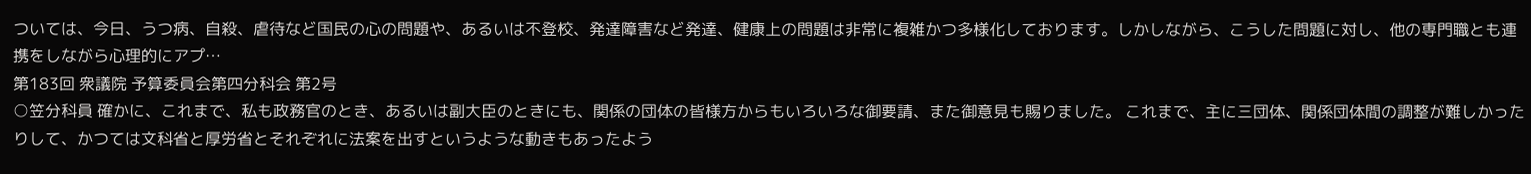ついては、今日、うつ病、自殺、虐待など国民の心の問題や、あるいは不登校、発達障害など発達、健康上の問題は非常に複雑かつ多様化しております。しかしながら、こうした問題に対し、他の専門職とも連携をしながら心理的にアプ…
第183回 衆議院 予算委員会第四分科会 第2号
○笠分科員 確かに、これまで、私も政務官のとき、あるいは副大臣のときにも、関係の団体の皆様方からもいろいろな御要請、また御意見も賜りました。 これまで、主に三団体、関係団体間の調整が難しかったりして、かつては文科省と厚労省とそれぞれに法案を出すというような動きもあったよう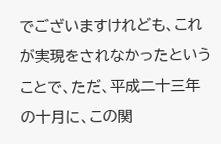でございますけれども、これが実現をされなかったということで、ただ、平成二十三年の十月に、この関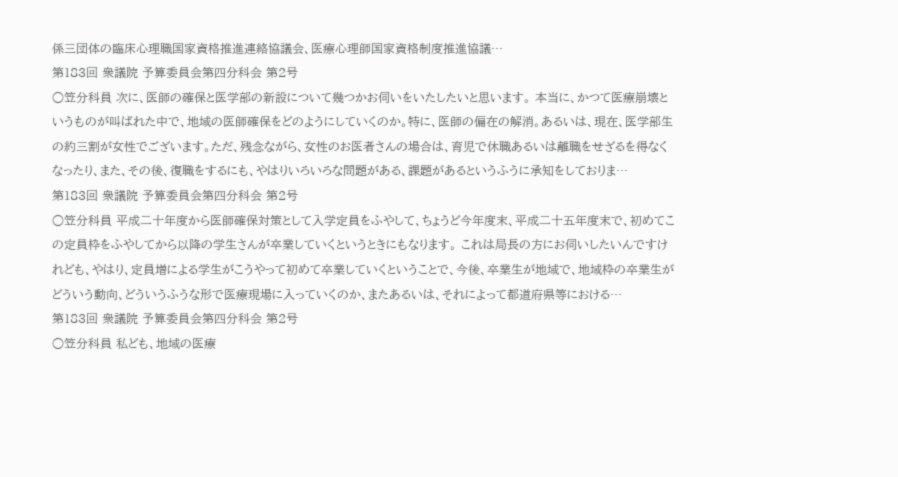係三団体の臨床心理職国家資格推進連絡協議会、医療心理師国家資格制度推進協議…
第183回 衆議院 予算委員会第四分科会 第2号
○笠分科員 次に、医師の確保と医学部の新設について幾つかお伺いをいたしたいと思います。 本当に、かつて医療崩壊というものが叫ばれた中で、地域の医師確保をどのようにしていくのか。特に、医師の偏在の解消。あるいは、現在、医学部生の約三割が女性でございます。ただ、残念ながら、女性のお医者さんの場合は、育児で休職あるいは離職をせざるを得なくなったり、また、その後、復職をするにも、やはりいろいろな問題がある、課題があるというふうに承知をしておりま…
第183回 衆議院 予算委員会第四分科会 第2号
○笠分科員 平成二十年度から医師確保対策として入学定員をふやして、ちょうど今年度末、平成二十五年度末で、初めてこの定員枠をふやしてから以降の学生さんが卒業していくというときにもなります。 これは局長の方にお伺いしたいんですけれども、やはり、定員増による学生がこうやって初めて卒業していくということで、今後、卒業生が地域で、地域枠の卒業生がどういう動向、どういうふうな形で医療現場に入っていくのか、またあるいは、それによって都道府県等における…
第183回 衆議院 予算委員会第四分科会 第2号
○笠分科員 私ども、地域の医療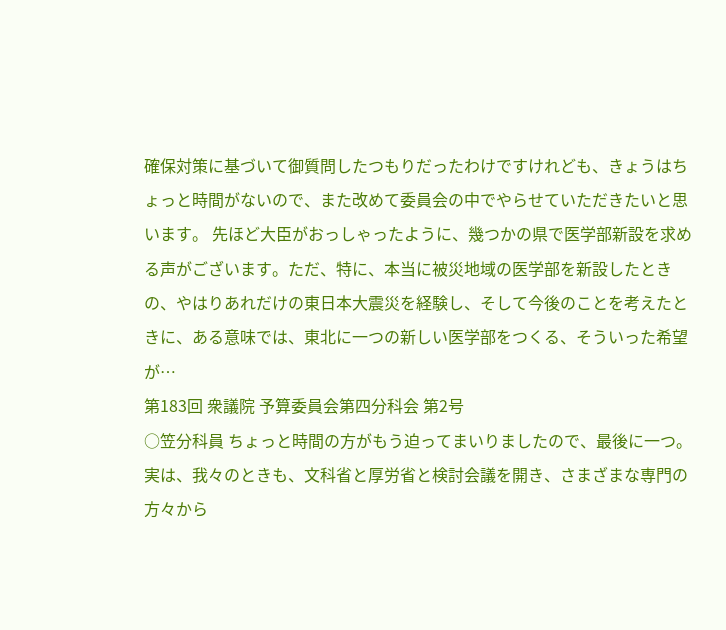確保対策に基づいて御質問したつもりだったわけですけれども、きょうはちょっと時間がないので、また改めて委員会の中でやらせていただきたいと思います。 先ほど大臣がおっしゃったように、幾つかの県で医学部新設を求める声がございます。ただ、特に、本当に被災地域の医学部を新設したときの、やはりあれだけの東日本大震災を経験し、そして今後のことを考えたときに、ある意味では、東北に一つの新しい医学部をつくる、そういった希望が…
第183回 衆議院 予算委員会第四分科会 第2号
○笠分科員 ちょっと時間の方がもう迫ってまいりましたので、最後に一つ。 実は、我々のときも、文科省と厚労省と検討会議を開き、さまざまな専門の方々から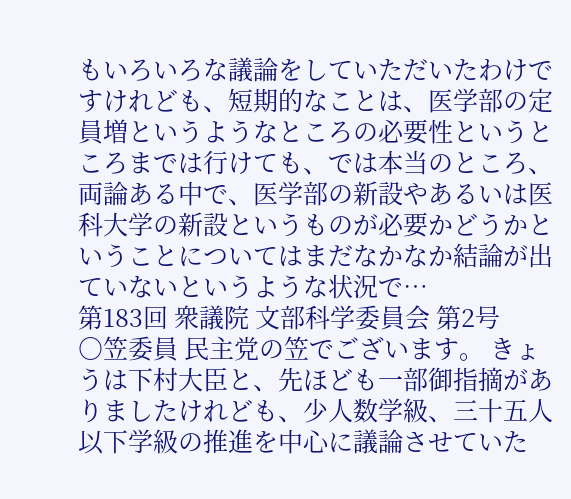もいろいろな議論をしていただいたわけですけれども、短期的なことは、医学部の定員増というようなところの必要性というところまでは行けても、では本当のところ、両論ある中で、医学部の新設やあるいは医科大学の新設というものが必要かどうかということについてはまだなかなか結論が出ていないというような状況で…
第183回 衆議院 文部科学委員会 第2号
○笠委員 民主党の笠でございます。 きょうは下村大臣と、先ほども一部御指摘がありましたけれども、少人数学級、三十五人以下学級の推進を中心に議論させていた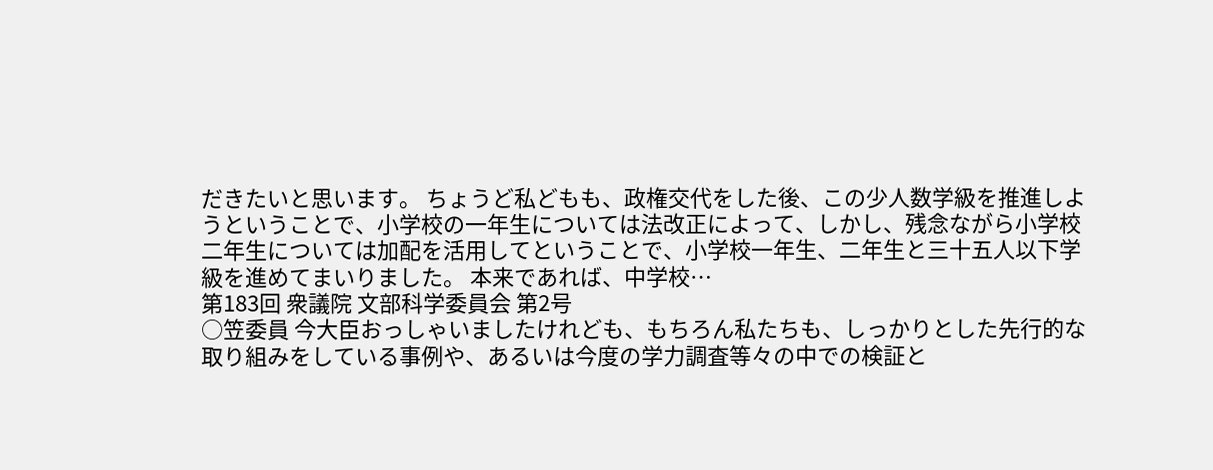だきたいと思います。 ちょうど私どもも、政権交代をした後、この少人数学級を推進しようということで、小学校の一年生については法改正によって、しかし、残念ながら小学校二年生については加配を活用してということで、小学校一年生、二年生と三十五人以下学級を進めてまいりました。 本来であれば、中学校…
第183回 衆議院 文部科学委員会 第2号
○笠委員 今大臣おっしゃいましたけれども、もちろん私たちも、しっかりとした先行的な取り組みをしている事例や、あるいは今度の学力調査等々の中での検証と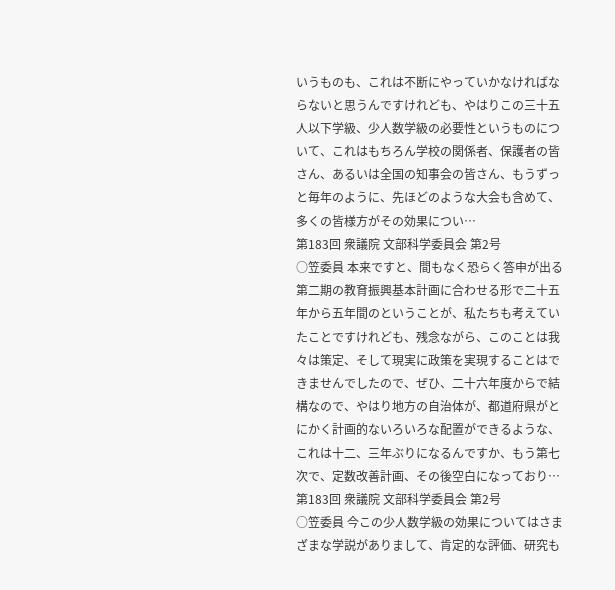いうものも、これは不断にやっていかなければならないと思うんですけれども、やはりこの三十五人以下学級、少人数学級の必要性というものについて、これはもちろん学校の関係者、保護者の皆さん、あるいは全国の知事会の皆さん、もうずっと毎年のように、先ほどのような大会も含めて、多くの皆様方がその効果につい…
第183回 衆議院 文部科学委員会 第2号
○笠委員 本来ですと、間もなく恐らく答申が出る第二期の教育振興基本計画に合わせる形で二十五年から五年間のということが、私たちも考えていたことですけれども、残念ながら、このことは我々は策定、そして現実に政策を実現することはできませんでしたので、ぜひ、二十六年度からで結構なので、やはり地方の自治体が、都道府県がとにかく計画的ないろいろな配置ができるような、これは十二、三年ぶりになるんですか、もう第七次で、定数改善計画、その後空白になっており…
第183回 衆議院 文部科学委員会 第2号
○笠委員 今この少人数学級の効果についてはさまざまな学説がありまして、肯定的な評価、研究も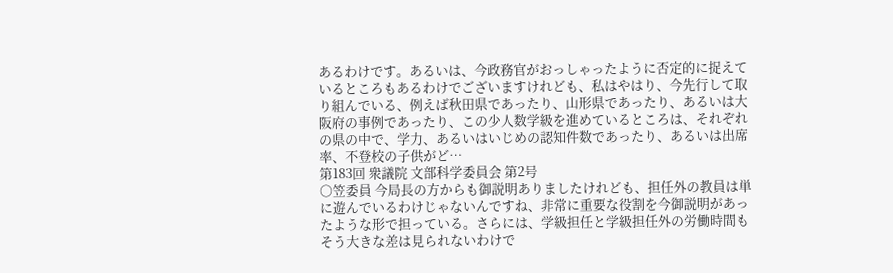あるわけです。あるいは、今政務官がおっしゃったように否定的に捉えているところもあるわけでございますけれども、私はやはり、今先行して取り組んでいる、例えば秋田県であったり、山形県であったり、あるいは大阪府の事例であったり、この少人数学級を進めているところは、それぞれの県の中で、学力、あるいはいじめの認知件数であったり、あるいは出席率、不登校の子供がど…
第183回 衆議院 文部科学委員会 第2号
○笠委員 今局長の方からも御説明ありましたけれども、担任外の教員は単に遊んでいるわけじゃないんですね、非常に重要な役割を今御説明があったような形で担っている。さらには、学級担任と学級担任外の労働時間もそう大きな差は見られないわけで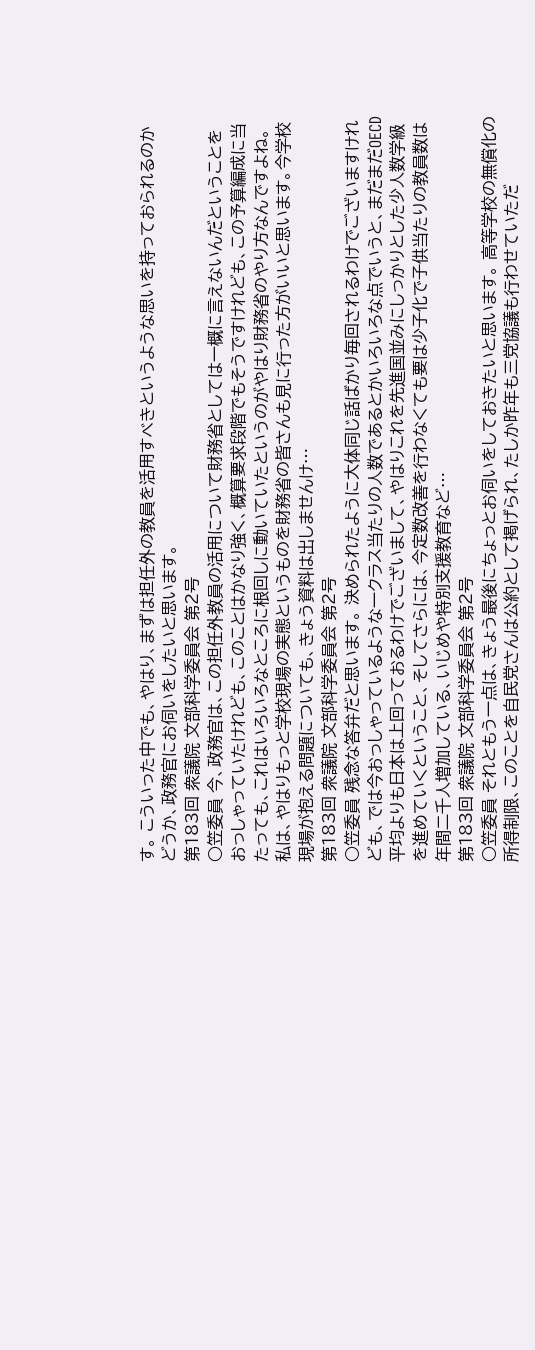す。 こういった中でも、やはり、まずは担任外の教員を活用すべきというような思いを持っておられるのかどうか、政務官にお伺いをしたいと思います。
第183回 衆議院 文部科学委員会 第2号
○笠委員 今、政務官は、この担任外教員の活用について財務省としては一概に言えないんだということをおっしゃっていたけれども、このことはかなり強く、概算要求段階でもそうですけれども、この予算編成に当たっても、これはいろいろなところに根回しに動いていたというのがやはり財務省のやり方なんですよね。 私は、やはりもっと学校現場の実態というものを財務省の皆さんも見に行った方がいいと思います。今学校現場が抱える問題についても、きょう資料は出しませんけ…
第183回 衆議院 文部科学委員会 第2号
○笠委員 残念な答弁だと思います。 決められたように大体同じ話ばかり毎回されるわけでございますけれども、では今おっしゃっているような一クラス当たりの人数であるとかいろいろな点でいうと、まだまだOECD平均よりも日本は上回っておるわけでございまして、やはりこれを先進国並みにしっかりとした少人数学級を進めていくということ、そしてさらには、今定数改善を行わなくても要は少子化で子供当たりの教員数は年間二千人増加している、いじめや特別支援教育など…
第183回 衆議院 文部科学委員会 第2号
○笠委員 それともう一点は、きょう最後にちょっとお伺いをしておきたいと思います。 高等学校の無償化の所得制限、このことを自民党さんは公約として掲げられ、たしか昨年も三党協議も行わせていただ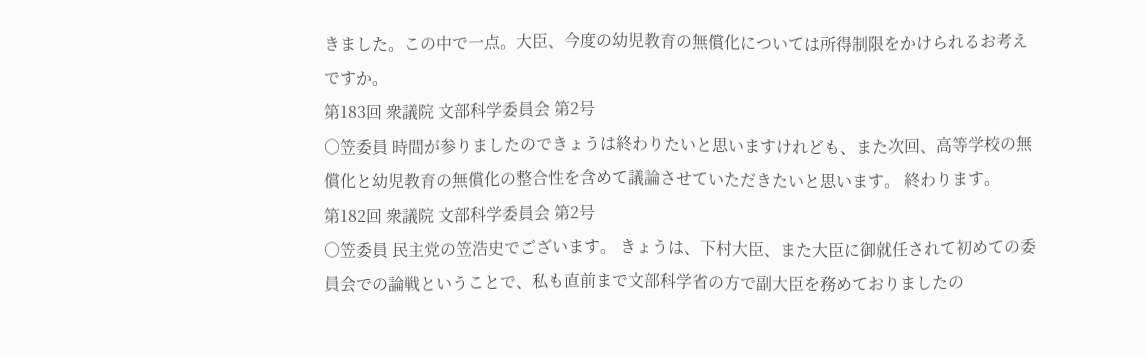きました。この中で一点。大臣、今度の幼児教育の無償化については所得制限をかけられるお考えですか。
第183回 衆議院 文部科学委員会 第2号
○笠委員 時間が参りましたのできょうは終わりたいと思いますけれども、また次回、高等学校の無償化と幼児教育の無償化の整合性を含めて議論させていただきたいと思います。 終わります。
第182回 衆議院 文部科学委員会 第2号
○笠委員 民主党の笠浩史でございます。 きょうは、下村大臣、また大臣に御就任されて初めての委員会での論戦ということで、私も直前まで文部科学省の方で副大臣を務めておりましたの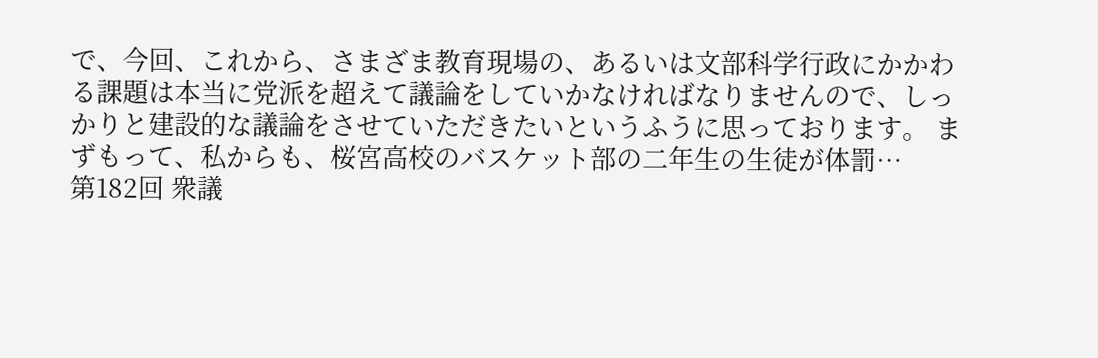で、今回、これから、さまざま教育現場の、あるいは文部科学行政にかかわる課題は本当に党派を超えて議論をしていかなければなりませんので、しっかりと建設的な議論をさせていただきたいというふうに思っております。 まずもって、私からも、桜宮高校のバスケット部の二年生の生徒が体罰…
第182回 衆議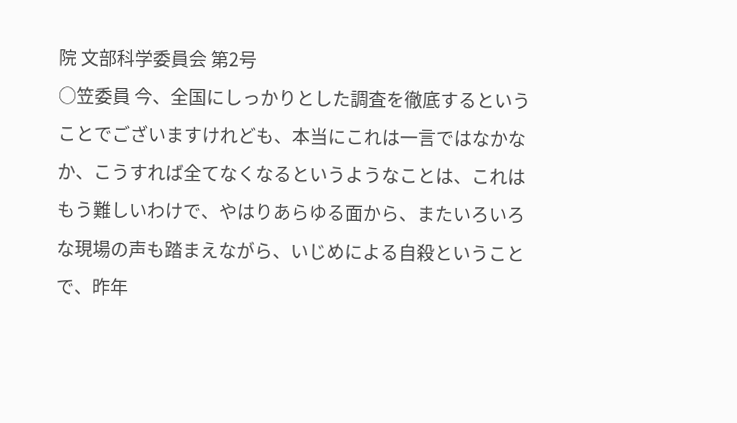院 文部科学委員会 第2号
○笠委員 今、全国にしっかりとした調査を徹底するということでございますけれども、本当にこれは一言ではなかなか、こうすれば全てなくなるというようなことは、これはもう難しいわけで、やはりあらゆる面から、またいろいろな現場の声も踏まえながら、いじめによる自殺ということで、昨年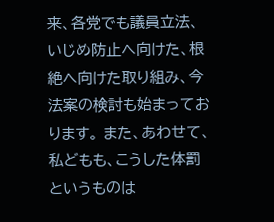来、各党でも議員立法、いじめ防止へ向けた、根絶へ向けた取り組み、今法案の検討も始まっております。 また、あわせて、私どもも、こうした体罰というものは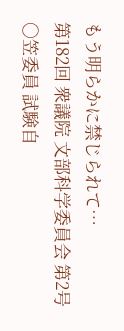もう明らかに禁じられて…
第182回 衆議院 文部科学委員会 第2号
○笠委員 試験自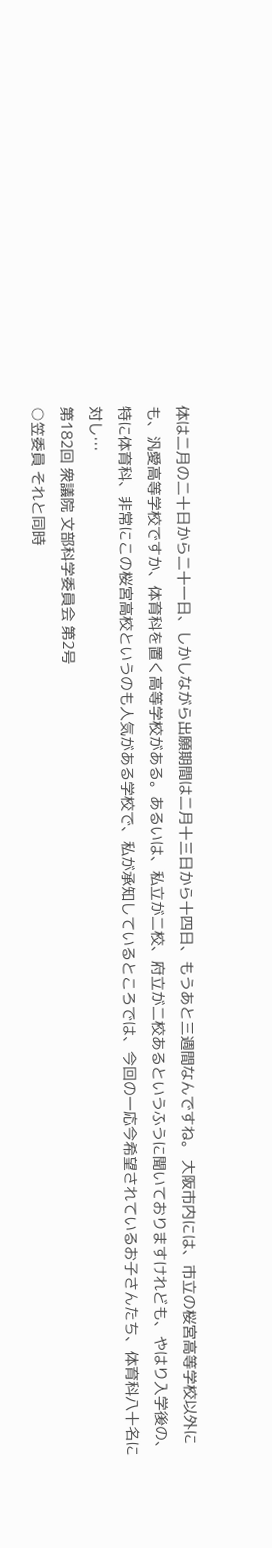体は二月の二十日から二十一日、しかしながら出願期間は二月十三日から十四日、もうあと三週間なんですね。 大阪市内には、市立の桜宮高等学校以外にも、汎愛高等学校ですか、体育科を置く高等学校がある。あるいは、私立が二校、府立が二校あるというふうに聞いておりますけれども、やはり入学後の、特に体育科、非常にこの桜宮高校というのも人気がある学校で、私が承知しているところでは、今回の一応今希望されているお子さんたち、体育科八十名に対し…
第182回 衆議院 文部科学委員会 第2号
○笠委員 それと同時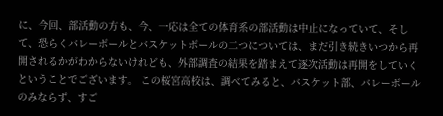に、今回、部活動の方も、今、一応は全ての体育系の部活動は中止になっていて、そして、恐らくバレーボールとバスケットボールの二つについては、まだ引き続きいつから再開されるかがわからないけれども、外部調査の結果を踏まえて逐次活動は再開をしていくということでございます。 この桜宮高校は、調べてみると、バスケット部、バレーボールのみならず、すご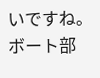いですね。ボート部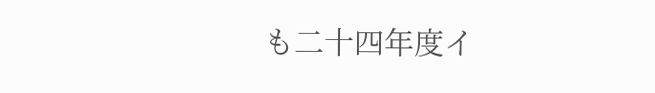も二十四年度イ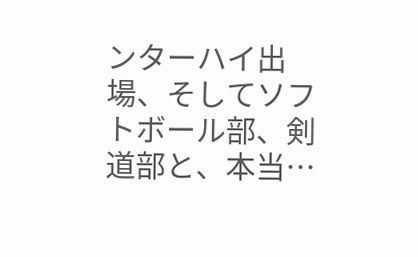ンターハイ出場、そしてソフトボール部、剣道部と、本当…